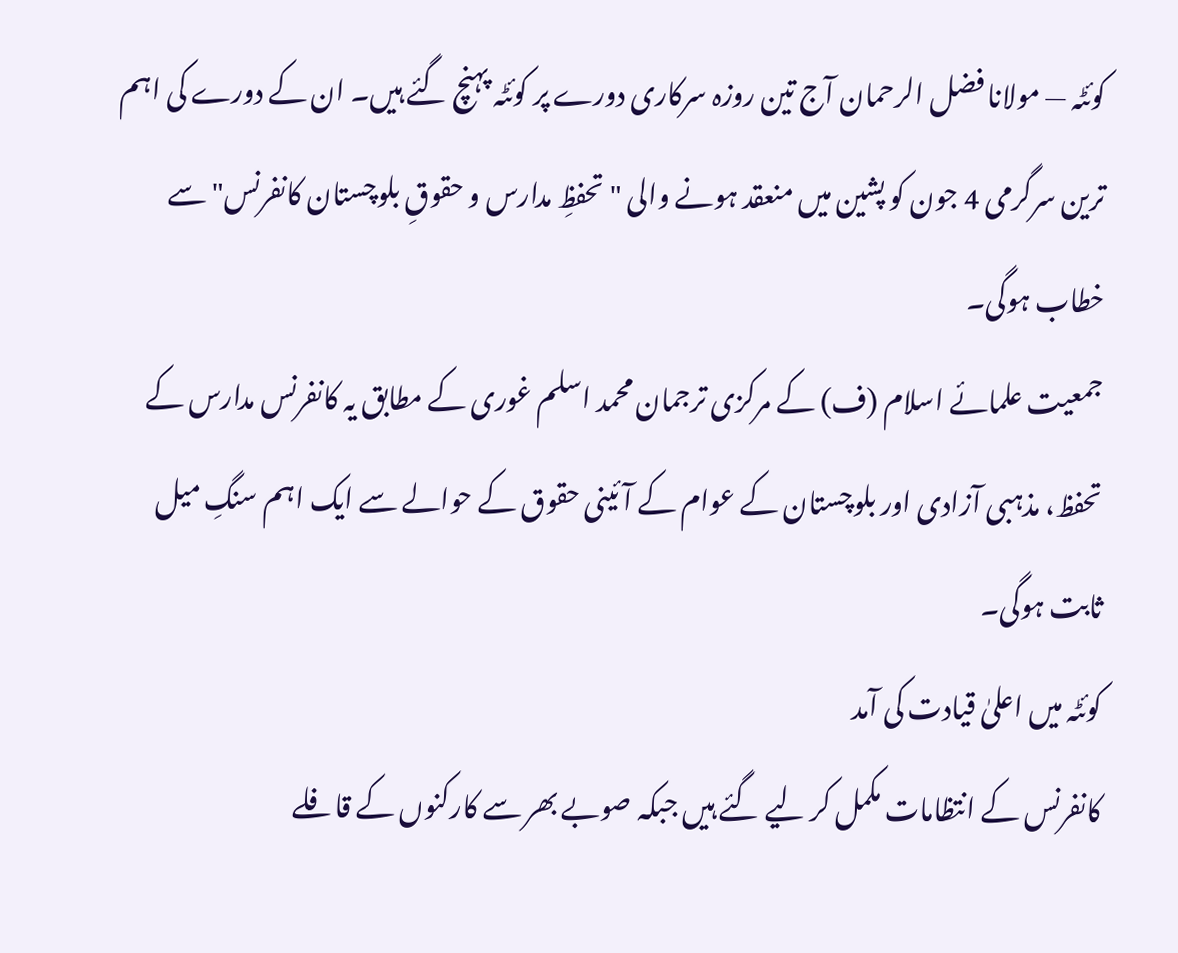کوئٹہ — مولانا فضل الرحمان آج تین روزہ سرکاری دورے پر کوئٹہ پہنچ گئے ہیں۔ ان کے دورے کی اہم ترین سرگرمی 4 جون کو پشین میں منعقد ہونے والی "تحفظِ مدارس و حقوقِ بلوچستان کانفرنس" سے خطاب ہوگی۔
جمعیت علمائے اسلام (ف) کے مرکزی ترجمان محمد اسلم غوری کے مطابق یہ کانفرنس مدارس کے تحفظ، مذہبی آزادی اور بلوچستان کے عوام کے آئینی حقوق کے حوالے سے ایک اہم سنگِ میل ثابت ہوگی۔
کوئٹہ میں اعلیٰ قیادت کی آمد
کانفرنس کے انتظامات مکمل کر لیے گئے ہیں جبکہ صوبے بھر سے کارکنوں کے قافلے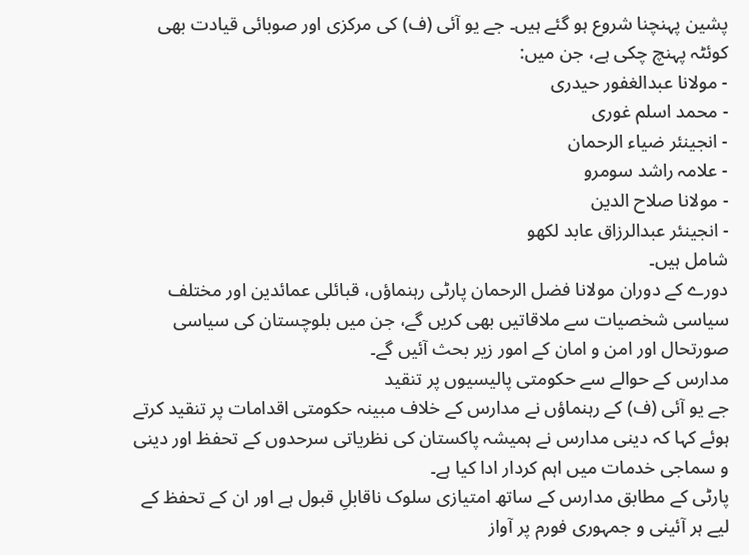پشین پہنچنا شروع ہو گئے ہیں۔ جے یو آئی (ف) کی مرکزی اور صوبائی قیادت بھی کوئٹہ پہنچ چکی ہے، جن میں:
- مولانا عبدالغفور حیدری
- محمد اسلم غوری
- انجینئر ضیاء الرحمان
- علامہ راشد سومرو
- مولانا صلاح الدین
- انجینئر عبدالرزاق عابد لکھو
شامل ہیں۔
دورے کے دوران مولانا فضل الرحمان پارٹی رہنماؤں، قبائلی عمائدین اور مختلف سیاسی شخصیات سے ملاقاتیں بھی کریں گے، جن میں بلوچستان کی سیاسی صورتحال اور امن و امان کے امور زیر بحث آئیں گے۔
مدارس کے حوالے سے حکومتی پالیسیوں پر تنقید
جے یو آئی (ف) کے رہنماؤں نے مدارس کے خلاف مبینہ حکومتی اقدامات پر تنقید کرتے ہوئے کہا کہ دینی مدارس نے ہمیشہ پاکستان کی نظریاتی سرحدوں کے تحفظ اور دینی و سماجی خدمات میں اہم کردار ادا کیا ہے۔
پارٹی کے مطابق مدارس کے ساتھ امتیازی سلوک ناقابلِ قبول ہے اور ان کے تحفظ کے لیے ہر آئینی و جمہوری فورم پر آواز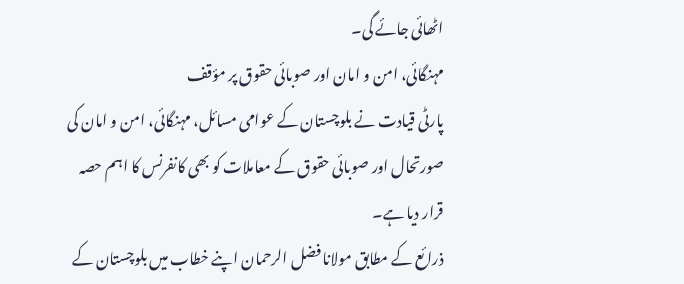اٹھائی جائے گی۔
مہنگائی، امن و امان اور صوبائی حقوق پر مؤقف
پارٹی قیادت نے بلوچستان کے عوامی مسائل، مہنگائی، امن و امان کی صورتحال اور صوبائی حقوق کے معاملات کو بھی کانفرنس کا اہم حصہ قرار دیا ہے۔
ذرائع کے مطابق مولانا فضل الرحمان اپنے خطاب میں بلوچستان کے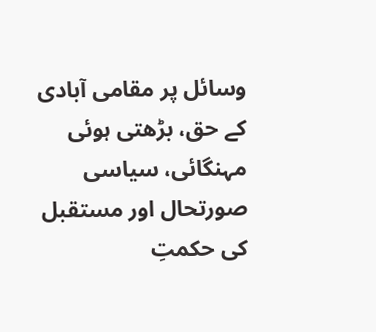وسائل پر مقامی آبادی کے حق، بڑھتی ہوئی مہنگائی، سیاسی صورتحال اور مستقبل کی حکمتِ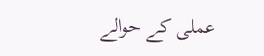عملی کے حوالے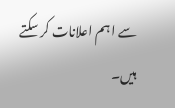سے اہم اعلانات کر سکتے ہیں۔